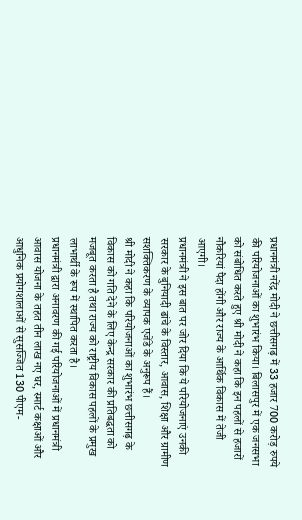प्रधानमंत्री नरेंद्र मोदी ने छत्तीसगढ़ में 33 हजार 700 करोड़ रुपये की परियोजनाओं का शुभारंभ किया। बिलासपुर में एक जनसभा को संबोधित करते हुए श्री मोदी ने कहा कि इन पहलों से हजारों नौकरियां पैदा होंगी और राज्य के आर्थिक विकास में तेजी आएगी।
प्रधानमंत्री ने इस बात पर जोर दिया कि ये परियोजनाएं उनकी सरकार के बुनियादी ढांचे के विस्तार, आवास, शिक्षा और ग्रामीण सशक्तिकरण के व्यापक एजेंडे के अनुरूप हैं।
श्री मोदी ने कहा कि परियोजनाओं का शुभारंभ छत्तीसगढ़ के विकास को गति देने के लिए केन्द्र सरकार की प्रतिबद्धता को मजबूत करता है तथा राज्य को राष्ट्रीय विकास पहलों के प्रमुख लाभार्थी के रूप में स्थापित करता है।
प्रधानमंत्री द्वारा अनावरण की गई परियोजनाओं में प्रधानमंत्री आवास योजना के तहत तीन लाख नए घर, स्मार्ट कक्षाओं और आधुनिक प्रयोगशालाओं से सुसज्जित 130 पीएम-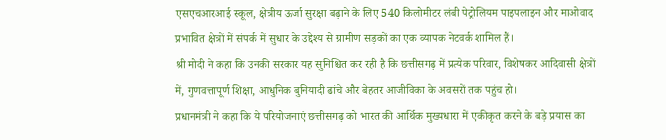एसएचआरआई स्कूल, क्षेत्रीय ऊर्जा सुरक्षा बढ़ाने के लिए 540 किलोमीटर लंबी पेट्रोलियम पाइपलाइन और माओवाद प्रभावित क्षेत्रों में संपर्क में सुधार के उद्देश्य से ग्रामीण सड़कों का एक व्यापक नेटवर्क शामिल हैं।
श्री मोदी ने कहा कि उनकी सरकार यह सुनिश्चित कर रही है कि छत्तीसगढ़ में प्रत्येक परिवार, विशेषकर आदिवासी क्षेत्रों में, गुणवत्तापूर्ण शिक्षा, आधुनिक बुनियादी ढांचे और बेहतर आजीविका के अवसरों तक पहुंच हो।
प्रधानमंत्री ने कहा कि ये परियोजनाएं छत्तीसगढ़ को भारत की आर्थिक मुख्यधारा में एकीकृत करने के बड़े प्रयास का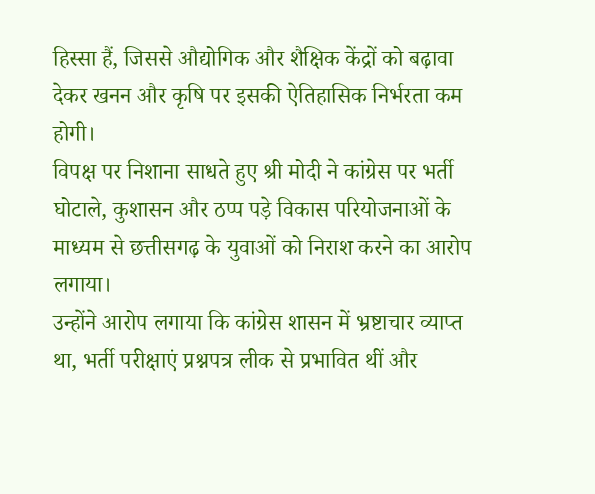हिस्सा हैं, जिससे औद्योगिक और शैक्षिक केंद्रों को बढ़ावा देकर खनन और कृषि पर इसकी ऐतिहासिक निर्भरता कम होगी।
विपक्ष पर निशाना साधते हुए श्री मोदी ने कांग्रेस पर भर्ती घोटाले, कुशासन और ठप्प पड़े विकास परियोजनाओं के माध्यम से छत्तीसगढ़ के युवाओं को निराश करने का आरोप लगाया।
उन्होंने आरोप लगाया कि कांग्रेस शासन में भ्रष्टाचार व्याप्त था, भर्ती परीक्षाएं प्रश्नपत्र लीक से प्रभावित थीं और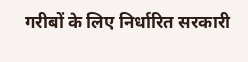गरीबों के लिए निर्धारित सरकारी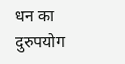धन का दुरुपयोग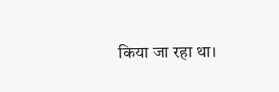किया जा रहा था।